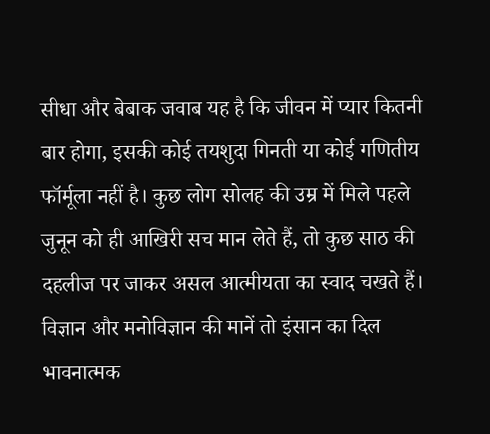सीधा और बेबाक जवाब यह है कि जीवन में प्यार कितनी बार होगा, इसकी कोई तयशुदा गिनती या कोई गणितीय फॉर्मूला नहीं है। कुछ लोग सोलह की उम्र में मिले पहले जुनून को ही आखिरी सच मान लेते हैं, तो कुछ साठ की दहलीज पर जाकर असल आत्मीयता का स्वाद चखते हैं। विज्ञान और मनोविज्ञान की मानें तो इंसान का दिल भावनात्मक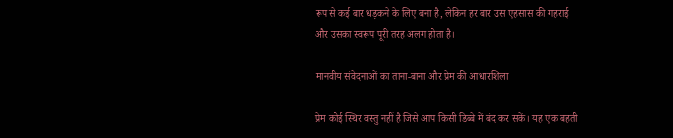रूप से कई बार धड़कने के लिए बना है, लेकिन हर बार उस एहसास की गहराई और उसका स्वरूप पूरी तरह अलग होता है।

मानवीय संवेदनाओं का ताना-बाना और प्रेम की आधारशिला

प्रेम कोई स्थिर वस्तु नहीं है जिसे आप किसी डिब्बे में बंद कर सकें। यह एक बहती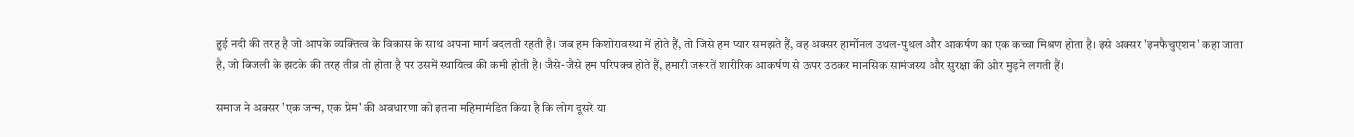हुई नदी की तरह है जो आपके व्यक्तित्व के विकास के साथ अपना मार्ग बदलती रहती है। जब हम किशोरावस्था में होते हैं, तो जिसे हम प्यार समझते हैं, वह अक्सर हार्मोनल उथल-पुथल और आकर्षण का एक कच्चा मिश्रण होता है। इसे अक्सर 'इनफैचुएशन' कहा जाता है, जो बिजली के झटके की तरह तीव्र तो होता है पर उसमें स्थायित्व की कमी होती है। जैसे-जैसे हम परिपक्व होते हैं, हमारी जरूरतें शारीरिक आकर्षण से ऊपर उठकर मानसिक सामंजस्य और सुरक्षा की ओर मुड़ने लगती हैं।

समाज ने अक्सर 'एक जन्म, एक प्रेम' की अवधारणा को इतना महिमामंडित किया है कि लोग दूसरे या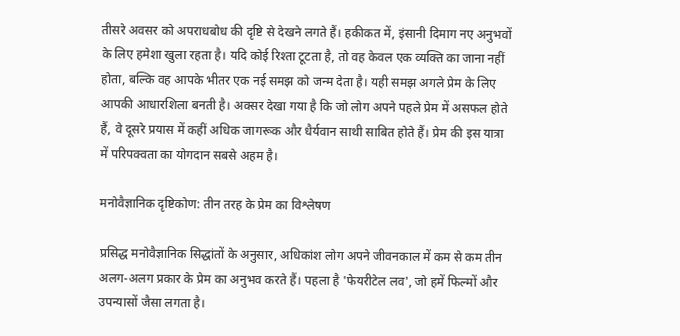तीसरे अवसर को अपराधबोध की दृष्टि से देखने लगते हैं। हकीकत में, इंसानी दिमाग नए अनुभवों के लिए हमेशा खुला रहता है। यदि कोई रिश्ता टूटता है, तो वह केवल एक व्यक्ति का जाना नहीं होता, बल्कि वह आपके भीतर एक नई समझ को जन्म देता है। यही समझ अगले प्रेम के लिए आपकी आधारशिला बनती है। अक्सर देखा गया है कि जो लोग अपने पहले प्रेम में असफल होते हैं, वे दूसरे प्रयास में कहीं अधिक जागरूक और धैर्यवान साथी साबित होते हैं। प्रेम की इस यात्रा में परिपक्वता का योगदान सबसे अहम है।

मनोवैज्ञानिक दृष्टिकोण: तीन तरह के प्रेम का विश्लेषण

प्रसिद्ध मनोवैज्ञानिक सिद्धांतों के अनुसार, अधिकांश लोग अपने जीवनकाल में कम से कम तीन अलग-अलग प्रकार के प्रेम का अनुभव करते हैं। पहला है 'फेयरीटेल लव', जो हमें फिल्मों और उपन्यासों जैसा लगता है।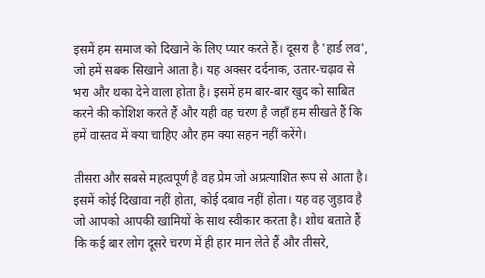इसमें हम समाज को दिखाने के लिए प्यार करते हैं। दूसरा है 'हार्ड लव', जो हमें सबक सिखाने आता है। यह अक्सर दर्दनाक, उतार-चढ़ाव से भरा और थका देने वाला होता है। इसमें हम बार-बार खुद को साबित करने की कोशिश करते हैं और यही वह चरण है जहाँ हम सीखते हैं कि हमें वास्तव में क्या चाहिए और हम क्या सहन नहीं करेंगे।

तीसरा और सबसे महत्वपूर्ण है वह प्रेम जो अप्रत्याशित रूप से आता है। इसमें कोई दिखावा नहीं होता, कोई दबाव नहीं होता। यह वह जुड़ाव है जो आपको आपकी खामियों के साथ स्वीकार करता है। शोध बताते हैं कि कई बार लोग दूसरे चरण में ही हार मान लेते हैं और तीसरे,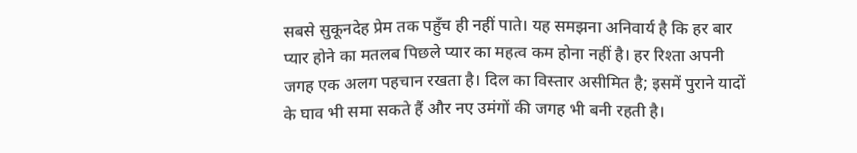सबसे सुकूनदेह प्रेम तक पहुँच ही नहीं पाते। यह समझना अनिवार्य है कि हर बार प्यार होने का मतलब पिछले प्यार का महत्व कम होना नहीं है। हर रिश्ता अपनी जगह एक अलग पहचान रखता है। दिल का विस्तार असीमित है; इसमें पुराने यादों के घाव भी समा सकते हैं और नए उमंगों की जगह भी बनी रहती है।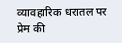व्यावहारिक धरातल पर प्रेम की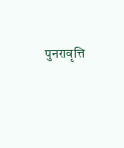पुनरावृत्ति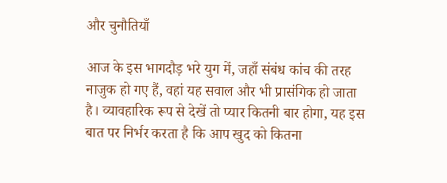और चुनौतियाँ

आज के इस भागदौड़ भरे युग में, जहाँ संबंध कांच की तरह नाजुक हो गए हैं, वहां यह सवाल और भी प्रासंगिक हो जाता है। व्यावहारिक रूप से देखें तो प्यार कितनी बार होगा, यह इस बात पर निर्भर करता है कि आप खुद को कितना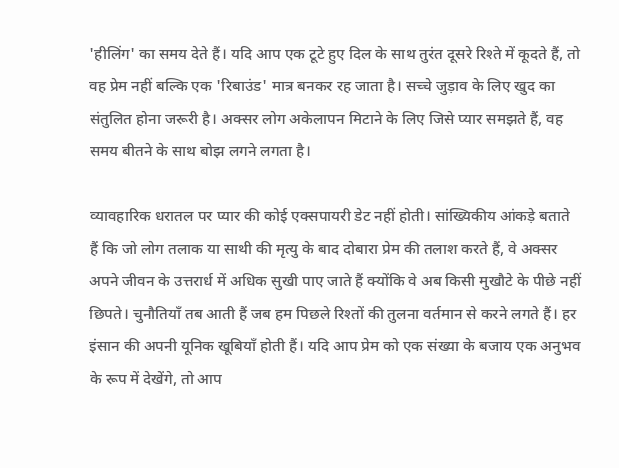'हीलिंग' का समय देते हैं। यदि आप एक टूटे हुए दिल के साथ तुरंत दूसरे रिश्ते में कूदते हैं, तो वह प्रेम नहीं बल्कि एक 'रिबाउंड' मात्र बनकर रह जाता है। सच्चे जुड़ाव के लिए खुद का संतुलित होना जरूरी है। अक्सर लोग अकेलापन मिटाने के लिए जिसे प्यार समझते हैं, वह समय बीतने के साथ बोझ लगने लगता है।

व्यावहारिक धरातल पर प्यार की कोई एक्सपायरी डेट नहीं होती। सांख्यिकीय आंकड़े बताते हैं कि जो लोग तलाक या साथी की मृत्यु के बाद दोबारा प्रेम की तलाश करते हैं, वे अक्सर अपने जीवन के उत्तरार्ध में अधिक सुखी पाए जाते हैं क्योंकि वे अब किसी मुखौटे के पीछे नहीं छिपते। चुनौतियाँ तब आती हैं जब हम पिछले रिश्तों की तुलना वर्तमान से करने लगते हैं। हर इंसान की अपनी यूनिक खूबियाँ होती हैं। यदि आप प्रेम को एक संख्या के बजाय एक अनुभव के रूप में देखेंगे, तो आप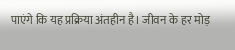पाएंगे कि यह प्रक्रिया अंतहीन है। जीवन के हर मोड़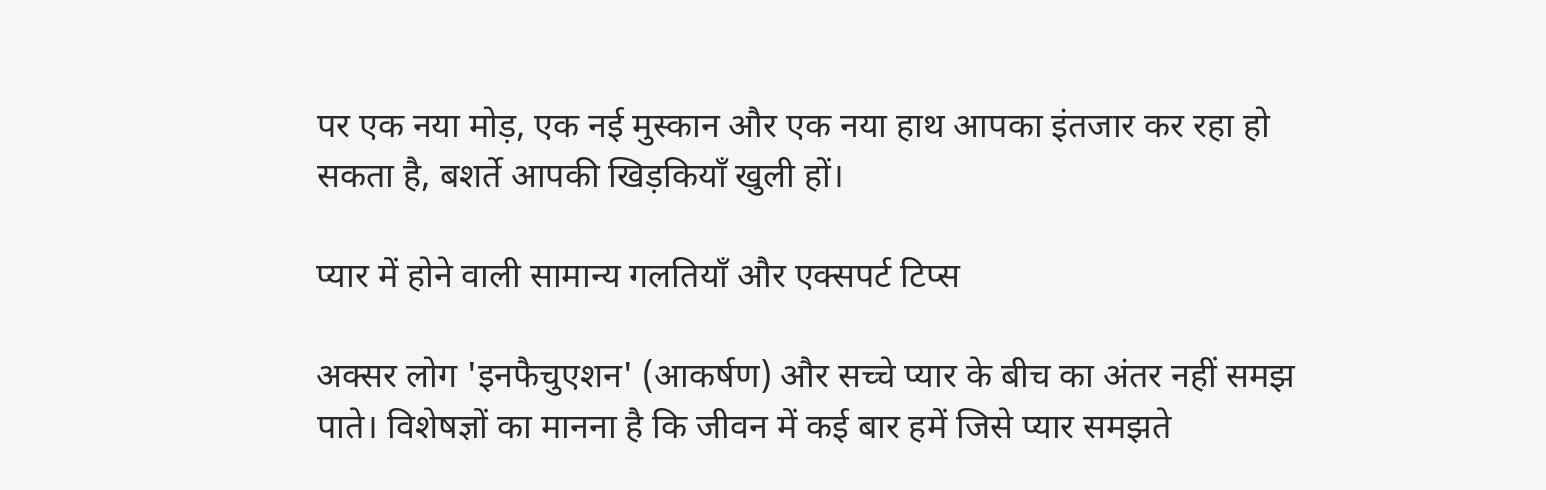पर एक नया मोड़, एक नई मुस्कान और एक नया हाथ आपका इंतजार कर रहा हो सकता है, बशर्ते आपकी खिड़कियाँ खुली हों।

प्यार में होने वाली सामान्य गलतियाँ और एक्सपर्ट टिप्स

अक्सर लोग 'इनफैचुएशन' (आकर्षण) और सच्चे प्यार के बीच का अंतर नहीं समझ पाते। विशेषज्ञों का मानना है कि जीवन में कई बार हमें जिसे प्यार समझते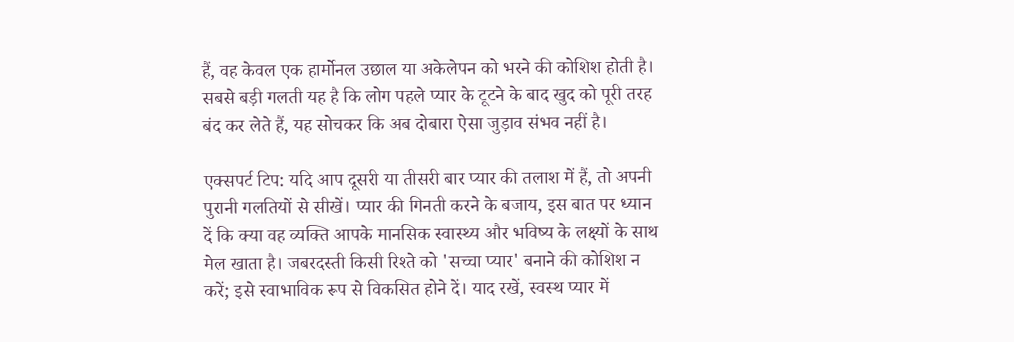हैं, वह केवल एक हार्मोनल उछाल या अकेलेपन को भरने की कोशिश होती है। सबसे बड़ी गलती यह है कि लोग पहले प्यार के टूटने के बाद खुद को पूरी तरह बंद कर लेते हैं, यह सोचकर कि अब दोबारा ऐसा जुड़ाव संभव नहीं है।

एक्सपर्ट टिप: यदि आप दूसरी या तीसरी बार प्यार की तलाश में हैं, तो अपनी पुरानी गलतियों से सीखें। प्यार की गिनती करने के बजाय, इस बात पर ध्यान दें कि क्या वह व्यक्ति आपके मानसिक स्वास्थ्य और भविष्य के लक्ष्यों के साथ मेल खाता है। जबरदस्ती किसी रिश्ते को 'सच्चा प्यार' बनाने की कोशिश न करें; इसे स्वाभाविक रूप से विकसित होने दें। याद रखें, स्वस्थ प्यार में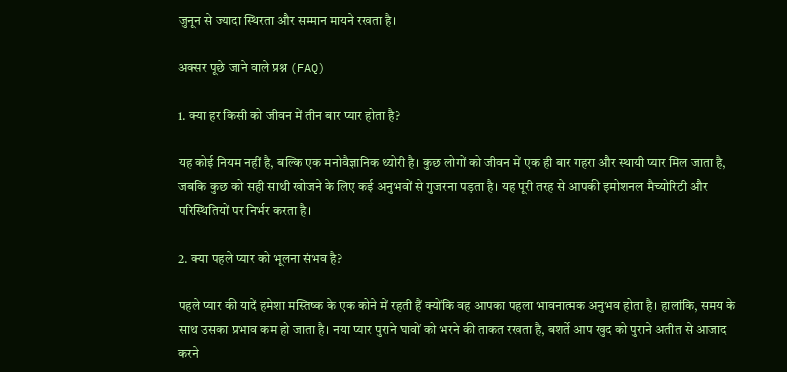जुनून से ज्यादा स्थिरता और सम्मान मायने रखता है।

अक्सर पूछे जाने वाले प्रश्न (FAQ)

1. क्या हर किसी को जीवन में तीन बार प्यार होता है?

यह कोई नियम नहीं है, बल्कि एक मनोवैज्ञानिक थ्योरी है। कुछ लोगों को जीवन में एक ही बार गहरा और स्थायी प्यार मिल जाता है, जबकि कुछ को सही साथी खोजने के लिए कई अनुभवों से गुजरना पड़ता है। यह पूरी तरह से आपकी इमोशनल मैच्योरिटी और परिस्थितियों पर निर्भर करता है।

2. क्या पहले प्यार को भूलना संभव है?

पहले प्यार की यादें हमेशा मस्तिष्क के एक कोने में रहती हैं क्योंकि वह आपका पहला भावनात्मक अनुभव होता है। हालांकि, समय के साथ उसका प्रभाव कम हो जाता है। नया प्यार पुराने घावों को भरने की ताकत रखता है, बशर्ते आप खुद को पुराने अतीत से आजाद करने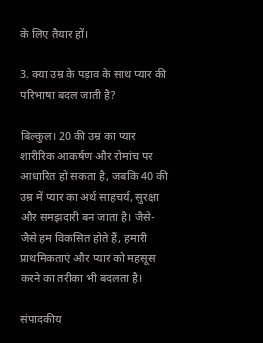के लिए तैयार हों।

3. क्या उम्र के पड़ाव के साथ प्यार की परिभाषा बदल जाती है?

बिल्कुल। 20 की उम्र का प्यार शारीरिक आकर्षण और रोमांच पर आधारित हो सकता है, जबकि 40 की उम्र में प्यार का अर्थ साहचर्य, सुरक्षा और समझदारी बन जाता है। जैसे-जैसे हम विकसित होते हैं, हमारी प्राथमिकताएं और प्यार को महसूस करने का तरीका भी बदलता है।

संपादकीय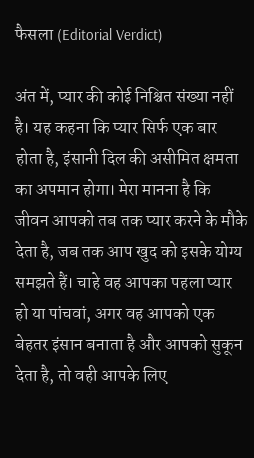फैसला (Editorial Verdict)

अंत में, प्यार की कोई निश्चित संख्या नहीं है। यह कहना कि प्यार सिर्फ एक बार होता है, इंसानी दिल की असीमित क्षमता का अपमान होगा। मेरा मानना है कि जीवन आपको तब तक प्यार करने के मौके देता है, जब तक आप खुद को इसके योग्य समझते हैं। चाहे वह आपका पहला प्यार हो या पांचवां, अगर वह आपको एक बेहतर इंसान बनाता है और आपको सुकून देता है, तो वही आपके लिए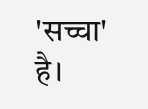'सच्चा' है।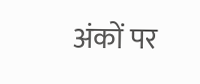अंकों पर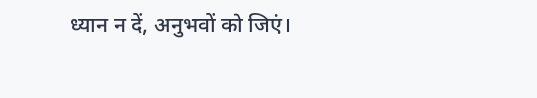ध्यान न दें, अनुभवों को जिएं।